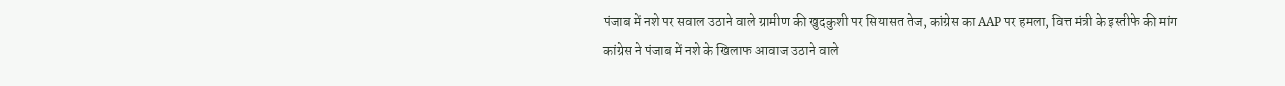पंजाब में नशे पर सवाल उठाने वाले ग्रामीण की खुदकुशी पर सियासत तेज, कांग्रेस का AAP पर हमला, वित्त मंत्री के इस्तीफे की मांग
कांग्रेस ने पंजाब में नशे के खिलाफ आवाज उठाने वाले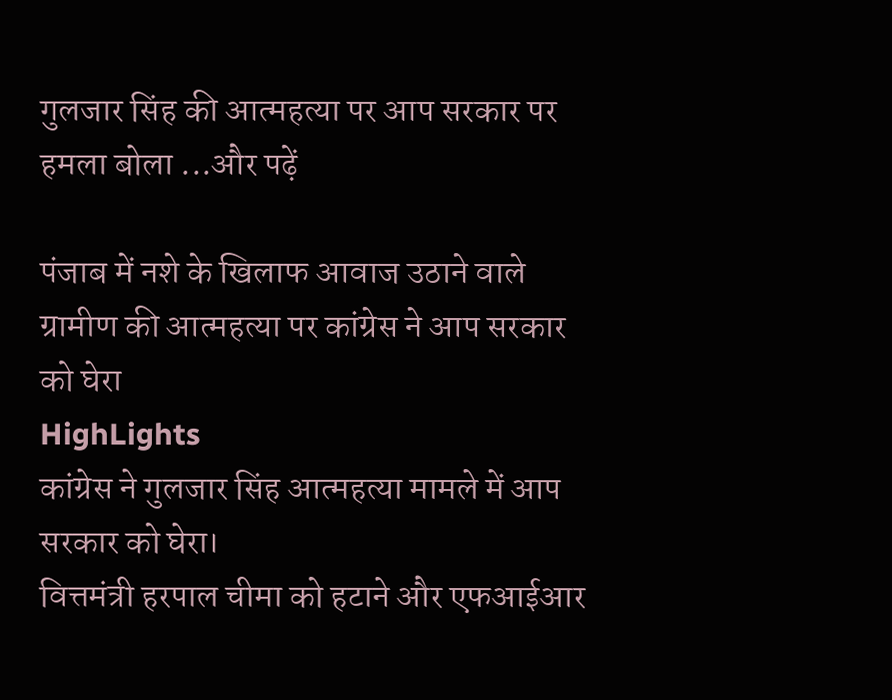गुलजार सिंह की आत्महत्या पर आप सरकार पर हमला बोला ...और पढ़ें

पंजाब में नशे के खिलाफ आवाज उठाने वाले ग्रामीण की आत्महत्या पर कांग्रेस ने आप सरकार को घेरा
HighLights
कांग्रेस ने गुलजार सिंह आत्महत्या मामले में आप सरकार को घेरा।
वित्तमंत्री हरपाल चीमा को हटाने और एफआईआर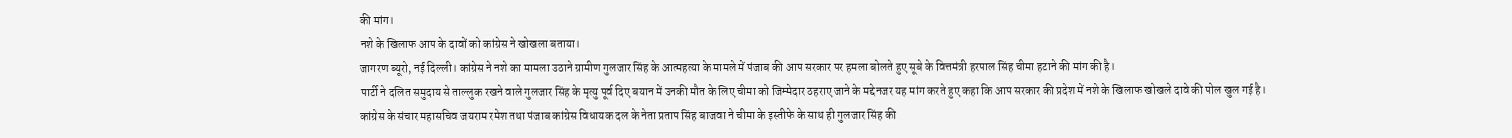की मांग।
नशे के खिलाफ आप के दावों को कांग्रेस ने खोखला बताया।
जागरण ब्यूरो, नई दिल्ली। कांग्रेस ने नशे का मामला उठाने ग्रामीण गुलजार सिंह के आत्महत्या के मामले में पंजाब की आप सरकार पर हमला बोलते हुए सूबे के वित्तमंत्री हरपाल सिंह चीमा हटाने की मांग की है।
पार्टी ने दलित समुदाय से ताल्लुक रखने वाले गुलजार सिंह के मृत्यु पूर्व दिए बयान में उनकी मौत के लिए चीमा को जिम्मेदार ठहराए जाने के मद्देनजर यह मांग करते हुए कहा कि आप सरकार की प्रदेश में नशे के खिलाफ खोखले दावे की पोल खुल गई है।
कांग्रेस के संचार महासचिव जयराम रमेश तथा पंजाब कांग्रेस विधायक दल के नेता प्रताप सिंह बाजवा ने चीमा के इस्तीफे के साथ ही गुलजार सिंह की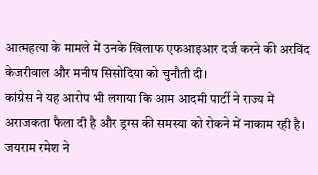आत्महत्या के मामले में उनके खिलाफ एफआइआर दर्ज करने की अरविंद केजरीवाल और मनीष सिसोदिया को चुनौती दी।
कांग्रेस ने यह आरोप भी लगाया कि आम आदमी पार्टी ने राज्य में अराजकता फैला दी है और ड्रग्स की समस्या को रोकने में नाकाम रही है।
जयराम रमेश ने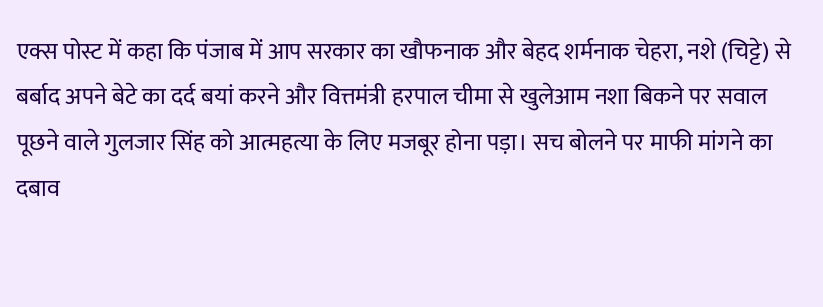एक्स पोस्ट में कहा कि पंजाब में आप सरकार का खौफनाक और बेहद शर्मनाक चेहरा, नशे (चिट्टे) से बर्बाद अपने बेटे का दर्द बयां करने और वित्तमंत्री हरपाल चीमा से खुलेआम नशा बिकने पर सवाल पूछने वाले गुलजार सिंह को आत्महत्या के लिए मजबूर होना पड़ा। सच बोलने पर माफी मांगने का दबाव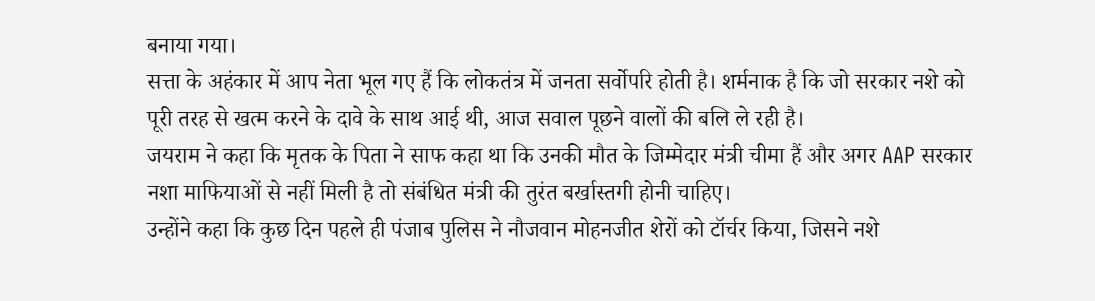बनाया गया।
सत्ता के अहंकार में आप नेता भूल गए हैं कि लोकतंत्र में जनता सर्वोपरि होती है। शर्मनाक है कि जो सरकार नशे को पूरी तरह से खत्म करने के दावे के साथ आई थी, आज सवाल पूछने वालों की बलि ले रही है।
जयराम ने कहा कि मृतक के पिता ने साफ कहा था कि उनकी मौत के जिम्मेदार मंत्री चीमा हैं और अगर AAP सरकार नशा माफियाओं से नहीं मिली है तो संबंधित मंत्री की तुरंत बर्खास्तगी होनी चाहिए।
उन्होंने कहा कि कुछ दिन पहले ही पंजाब पुलिस ने नौजवान मोहनजीत शेरों को टॉर्चर किया, जिसने नशे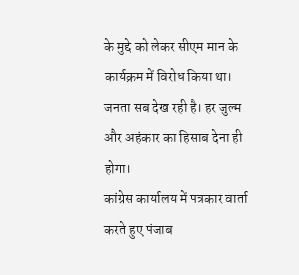के मुद्दे को लेकर सीएम मान के कार्यक्रम में विरोध किया था। जनता सब देख रही है। हर जुल्म और अहंकार का हिसाब देना ही होगा।
कांग्रेस कार्यालय में पत्रकार वार्ता करते हुए पंजाब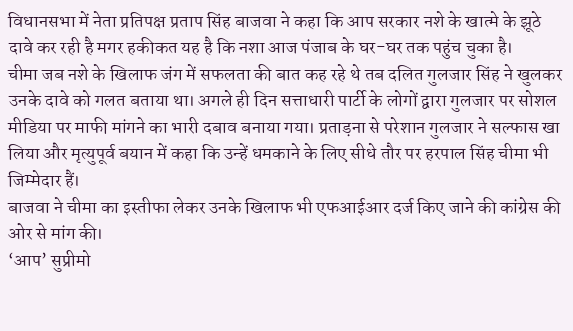विधानसभा में नेता प्रतिपक्ष प्रताप सिंह बाजवा ने कहा कि आप सरकार नशे के खात्मे के झूठे दावे कर रही है मगर हकीकत यह है कि नशा आज पंजाब के घर-घर तक पहुंच चुका है।
चीमा जब नशे के खिलाफ जंग में सफलता की बात कह रहे थे तब दलित गुलजार सिंह ने खुलकर उनके दावे को गलत बताया था। अगले ही दिन सत्ताधारी पार्टी के लोगों द्वारा गुलजार पर सोशल मीडिया पर माफी मांगने का भारी दबाव बनाया गया। प्रताड़ना से परेशान गुलजार ने सल्फास खा लिया और मृत्युपूर्व बयान में कहा कि उन्हें धमकाने के लिए सीधे तौर पर हरपाल सिंह चीमा भी जिम्मेदार हैं।
बाजवा ने चीमा का इस्तीफा लेकर उनके खिलाफ भी एफआईआर दर्ज किए जाने की कांग्रेस की ओर से मांग की।
‘आप’ सुप्रीमो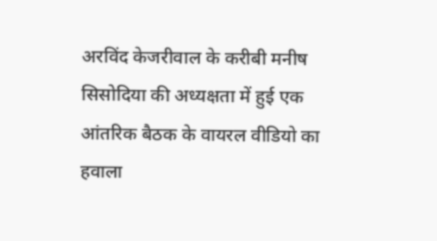अरविंद केजरीवाल के करीबी मनीष सिसोदिया की अध्यक्षता में हुई एक आंतरिक बैठक के वायरल वीडियो का हवाला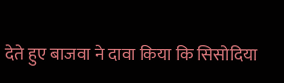देते हुए बाजवा ने दावा किया कि सिसोदिया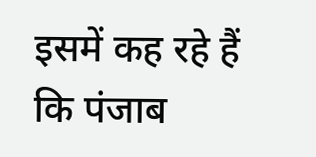इसमें कह रहे हैं कि पंजाब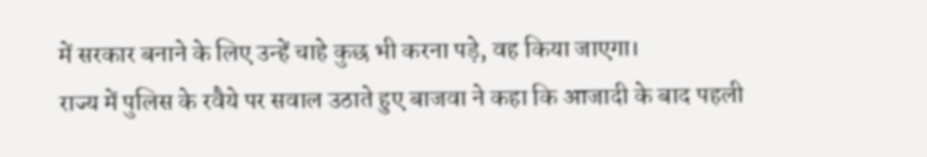में सरकार बनाने के लिए उन्हें चाहे कुछ भी करना पड़े, वह किया जाएगा।
राज्य में पुलिस के रवैये पर सवाल उठाते हुए बाजवा ने कहा कि आजादी के बाद पहली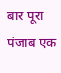बार पूरा पंजाब एक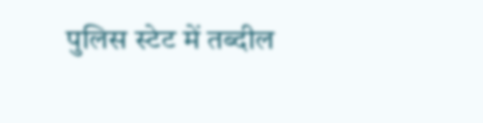पुलिस स्टेट में तब्दील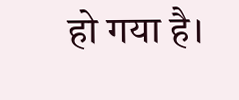हो गया है।